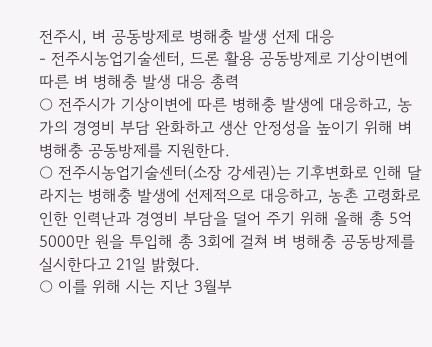전주시, 벼 공동방제로 병해충 발생 선제 대응
- 전주시농업기술센터, 드론 활용 공동방제로 기상이변에 따른 벼 병해충 발생 대응 총력
○ 전주시가 기상이변에 따른 병해충 발생에 대응하고, 농가의 경영비 부담 완화하고 생산 안정성을 높이기 위해 벼 병해충 공동방제를 지원한다.
○ 전주시농업기술센터(소장 강세권)는 기후변화로 인해 달라지는 병해충 발생에 선제적으로 대응하고, 농촌 고령화로 인한 인력난과 경영비 부담을 덜어 주기 위해 올해 총 5억5000만 원을 투입해 총 3회에 걸쳐 벼 병해충 공동방제를 실시한다고 21일 밝혔다.
○ 이를 위해 시는 지난 3월부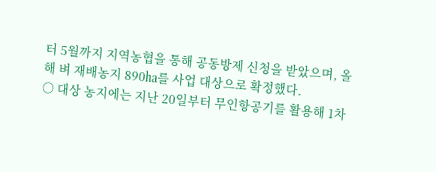터 5월까지 지역농협을 통해 공동방제 신청을 받았으며, 올해 벼 재배농지 890㏊를 사업 대상으로 확정했다.
○ 대상 농지에는 지난 20일부터 무인항공기를 활용해 1차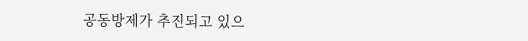공동방제가 추진되고 있으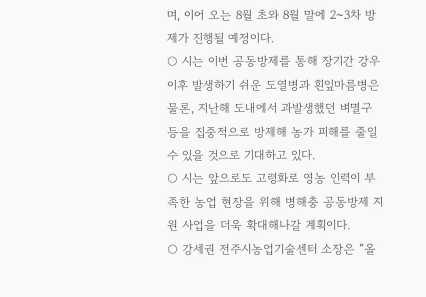며, 이어 오는 8월 초와 8월 말에 2~3차 방제가 진행될 예정이다.
○ 시는 이번 공동방제를 통해 장기간 강우 이후 발생하기 쉬운 도열병과 흰잎마름병은 물론, 지난해 도내에서 과발생했던 벼멸구 등을 집중적으로 방제해 농가 피해를 줄일 수 있을 것으로 기대하고 있다.
○ 시는 앞으로도 고령화로 영농 인력이 부족한 농업 현장을 위해 병해충 공동방제 지원 사업을 더욱 확대해나갈 계획이다.
○ 강세권 전주시농업기술센터 소장은 “올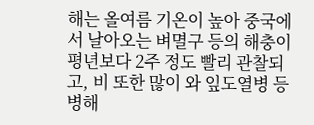해는 올여름 기온이 높아 중국에서 날아오는 벼멸구 등의 해충이 평년보다 2주 정도 빨리 관찰되고, 비 또한 많이 와 잎도열병 등 병해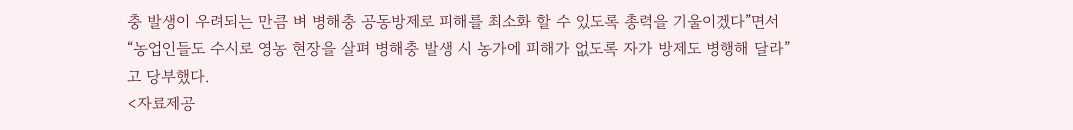충 발생이 우려되는 만큼 벼 병해충 공동방제로 피해를 최소화 할 수 있도록 총력을 기울이겠다”면서 “농업인들도 수시로 영농 현장을 살펴 병해충 발생 시 농가에 피해가 없도록 자가 방제도 병행해 달라”고 당부했다.
<자료제공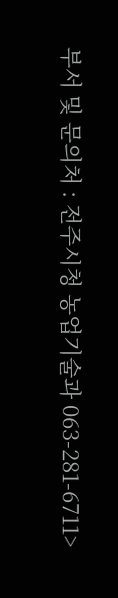부서 및 문의처 : 전주시청 농업기술과 063-281-6711>